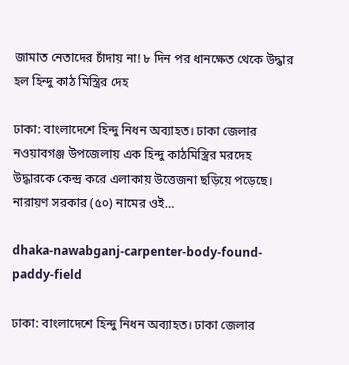জামাত নেতাদের চাঁদায় না! ৮ দিন পর ধানক্ষেত থেকে উদ্ধার হল হিন্দু কাঠ মিস্ত্রির দেহ

ঢাকা: বাংলাদেশে হিন্দু নিধন অব্যাহত। ঢাকা জেলার নওয়াবগঞ্জ উপজেলায় এক হিন্দু কাঠমিস্ত্রির মরদেহ উদ্ধারকে কেন্দ্র করে এলাকায় উত্তেজনা ছড়িয়ে পড়েছে। নারায়ণ সরকার (৫০) নামের ওই…

dhaka-nawabganj-carpenter-body-found-paddy-field

ঢাকা: বাংলাদেশে হিন্দু নিধন অব্যাহত। ঢাকা জেলার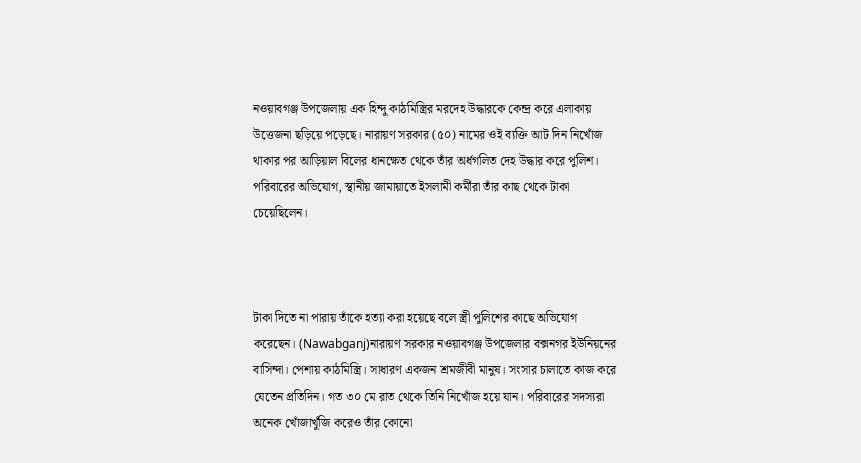নওয়াবগঞ্জ উপজেলায় এক হিন্দু কাঠমিস্ত্রির মরদেহ উদ্ধারকে কেন্দ্র করে এলাকায় উত্তেজনা ছড়িয়ে পড়েছে। নারায়ণ সরকার (৫০) নামের ওই ব্যক্তি আট দিন নিখোঁজ থাকার পর আড়িয়াল বিলের ধানক্ষেত থেকে তাঁর অর্ধগলিত দেহ উদ্ধার করে পুলিশ। পরিবারের অভিযোগ, স্থানীয় জামায়াতে ইসলামী কর্মীরা তাঁর কাছ থেকে টাকা চেয়েছিলেন।



টাকা দিতে না পারায় তাঁকে হত্যা করা হয়েছে বলে স্ত্রী পুলিশের কাছে অভিযোগ করেছেন। (Nawabganj)নারায়ণ সরকার নওয়াবগঞ্জ উপজেলার বক্সনগর ইউনিয়নের বাসিন্দা। পেশায় কাঠমিস্ত্রি। সাধারণ একজন শ্রমজীবী মানুষ। সংসার চালাতে কাজ করে যেতেন প্রতিদিন। গত ৩০ মে রাত থেকে তিনি নিখোঁজ হয়ে যান। পরিবারের সদস্যরা অনেক খোঁজাখুঁজি করেও তাঁর কোনো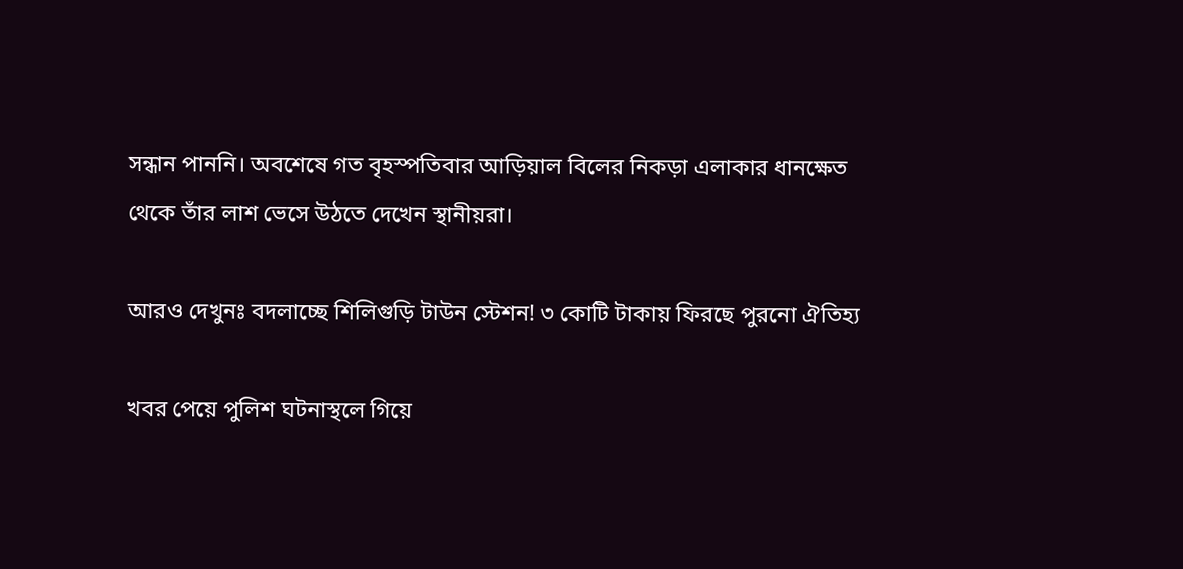সন্ধান পাননি। অবশেষে গত বৃহস্পতিবার আড়িয়াল বিলের নিকড়া এলাকার ধানক্ষেত থেকে তাঁর লাশ ভেসে উঠতে দেখেন স্থানীয়রা।

আরও দেখুনঃ বদলাচ্ছে শিলিগুড়ি টাউন স্টেশন! ৩ কোটি টাকায় ফিরছে পুরনো ঐতিহ্য

খবর পেয়ে পুলিশ ঘটনাস্থলে গিয়ে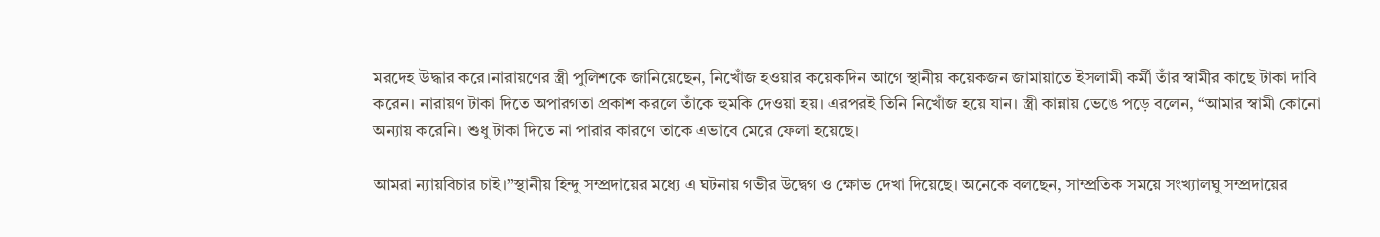মরদেহ উদ্ধার করে।নারায়ণের স্ত্রী পুলিশকে জানিয়েছেন, নিখোঁজ হওয়ার কয়েকদিন আগে স্থানীয় কয়েকজন জামায়াতে ইসলামী কর্মী তাঁর স্বামীর কাছে টাকা দাবি করেন। নারায়ণ টাকা দিতে অপারগতা প্রকাশ করলে তাঁকে হুমকি দেওয়া হয়। এরপরই তিনি নিখোঁজ হয়ে যান। স্ত্রী কান্নায় ভেঙে পড়ে বলেন, “আমার স্বামী কোনো অন্যায় করেনি। শুধু টাকা দিতে না পারার কারণে তাকে এভাবে মেরে ফেলা হয়েছে।

আমরা ন্যায়বিচার চাই।”স্থানীয় হিন্দু সম্প্রদায়ের মধ্যে এ ঘটনায় গভীর উদ্বেগ ও ক্ষোভ দেখা দিয়েছে। অনেকে বলছেন, সাম্প্রতিক সময়ে সংখ্যালঘু সম্প্রদায়ের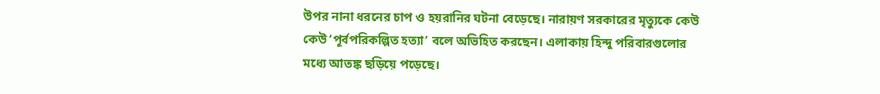উপর নানা ধরনের চাপ ও হয়রানির ঘটনা বেড়েছে। নারায়ণ সরকারের মৃত্যুকে কেউ কেউ ‘পূর্বপরিকল্পিত হত্যা’ বলে অভিহিত করছেন। এলাকায় হিন্দু পরিবারগুলোর মধ্যে আতঙ্ক ছড়িয়ে পড়েছে।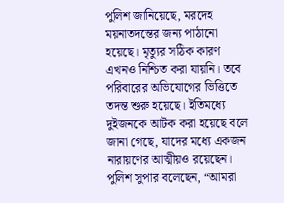পুলিশ জানিয়েছে, মরদেহ ময়নাতদন্তের জন্য পাঠানো হয়েছে। মৃত্যুর সঠিক কারণ এখনও নিশ্চিত করা যায়নি। তবে পরিবারের অভিযোগের ভিত্তিতে তদন্ত শুরু হয়েছে। ইতিমধ্যে দুইজনকে আটক করা হয়েছে বলে জানা গেছে, যাদের মধ্যে একজন নারায়ণের আত্মীয়ও রয়েছেন। পুলিশ সুপার বলেছেন, “আমরা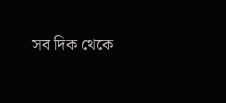সব দিক থেকে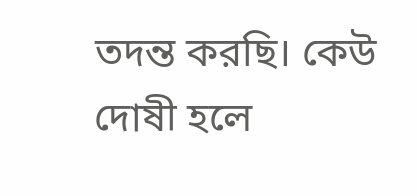তদন্ত করছি। কেউ দোষী হলে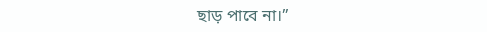ছাড় পাবে না।”